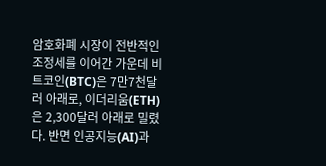암호화폐 시장이 전반적인 조정세를 이어간 가운데 비트코인(BTC)은 7만7천달러 아래로, 이더리움(ETH)은 2,300달러 아래로 밀렸다. 반면 인공지능(AI)과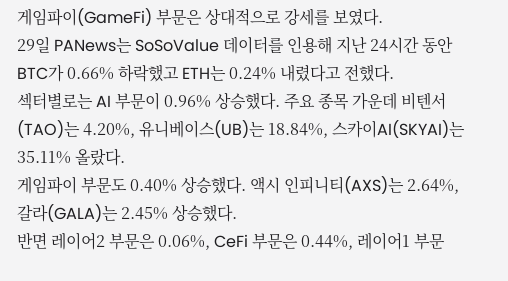게임파이(GameFi) 부문은 상대적으로 강세를 보였다.
29일 PANews는 SoSoValue 데이터를 인용해 지난 24시간 동안 BTC가 0.66% 하락했고 ETH는 0.24% 내렸다고 전했다.
섹터별로는 AI 부문이 0.96% 상승했다. 주요 종목 가운데 비텐서(TAO)는 4.20%, 유니베이스(UB)는 18.84%, 스카이AI(SKYAI)는 35.11% 올랐다.
게임파이 부문도 0.40% 상승했다. 액시 인피니티(AXS)는 2.64%, 갈라(GALA)는 2.45% 상승했다.
반면 레이어2 부문은 0.06%, CeFi 부문은 0.44%, 레이어1 부문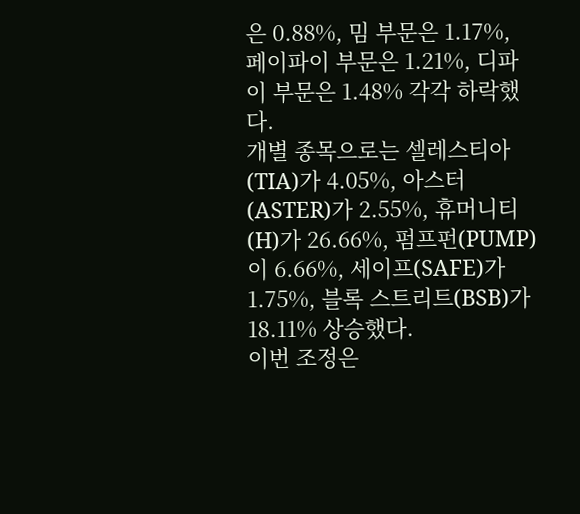은 0.88%, 밈 부문은 1.17%, 페이파이 부문은 1.21%, 디파이 부문은 1.48% 각각 하락했다.
개별 종목으로는 셀레스티아(TIA)가 4.05%, 아스터(ASTER)가 2.55%, 휴머니티(H)가 26.66%, 펌프펀(PUMP)이 6.66%, 세이프(SAFE)가 1.75%, 블록 스트리트(BSB)가 18.11% 상승했다.
이번 조정은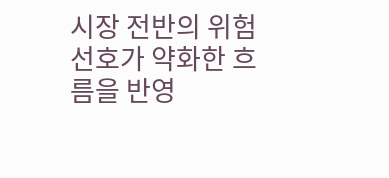시장 전반의 위험선호가 약화한 흐름을 반영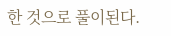한 것으로 풀이된다.